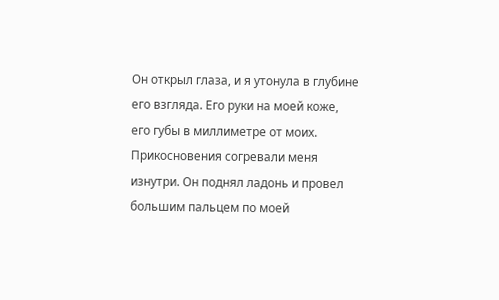Он открыл глаза, и я утонула в глубине его взгляда. Его руки на моей коже, его губы в миллиметре от моих. Прикосновения согревали меня изнутри. Он поднял ладонь и провел большим пальцем по моей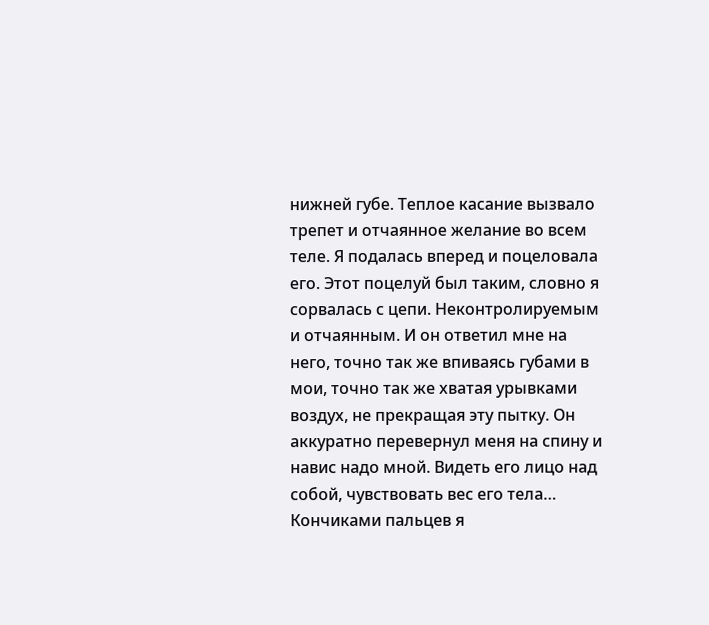нижней губе. Теплое касание вызвало трепет и отчаянное желание во всем теле. Я подалась вперед и поцеловала его. Этот поцелуй был таким, словно я сорвалась с цепи. Неконтролируемым и отчаянным. И он ответил мне на него, точно так же впиваясь губами в мои, точно так же хватая урывками воздух, не прекращая эту пытку. Он аккуратно перевернул меня на спину и навис надо мной. Видеть его лицо над собой, чувствовать вес его тела… Кончиками пальцев я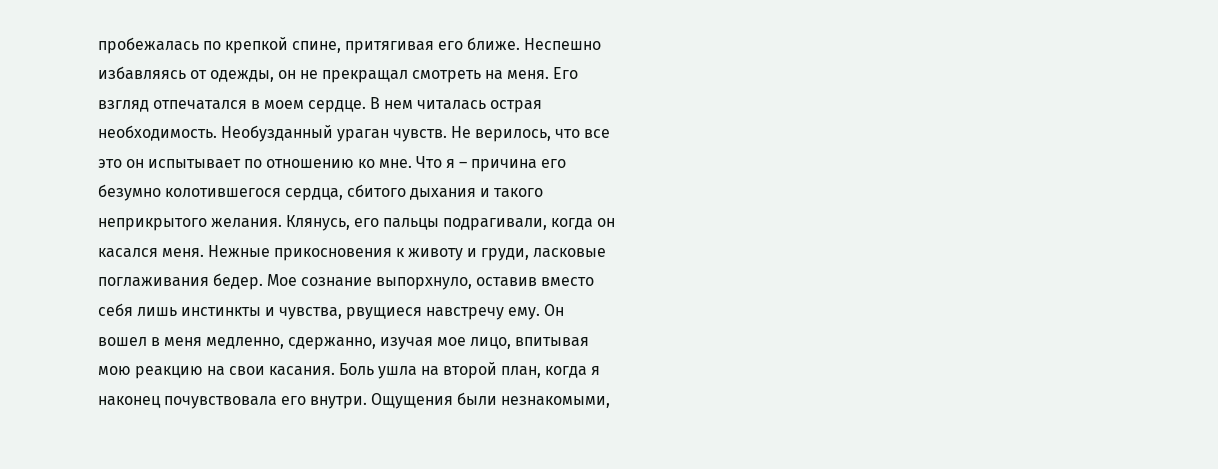пробежалась по крепкой спине, притягивая его ближе. Неспешно избавляясь от одежды, он не прекращал смотреть на меня. Его взгляд отпечатался в моем сердце. В нем читалась острая необходимость. Необузданный ураган чувств. Не верилось, что все это он испытывает по отношению ко мне. Что я – причина его безумно колотившегося сердца, сбитого дыхания и такого неприкрытого желания. Клянусь, его пальцы подрагивали, когда он касался меня. Нежные прикосновения к животу и груди, ласковые поглаживания бедер. Мое сознание выпорхнуло, оставив вместо себя лишь инстинкты и чувства, рвущиеся навстречу ему. Он вошел в меня медленно, сдержанно, изучая мое лицо, впитывая мою реакцию на свои касания. Боль ушла на второй план, когда я наконец почувствовала его внутри. Ощущения были незнакомыми,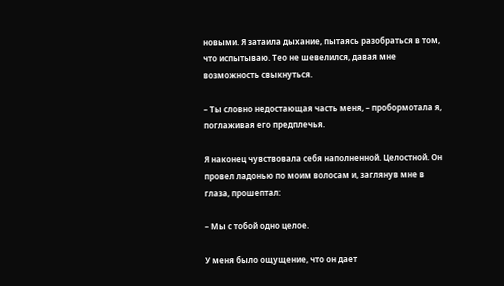новыми. Я затаила дыхание, пытаясь разобраться в том, что испытываю. Тео не шевелился, давая мне возможность свыкнуться.

– Ты словно недостающая часть меня, – пробормотала я, поглаживая его предплечья.

Я наконец чувствовала себя наполненной. Целостной. Он провел ладонью по моим волосам и, заглянув мне в глаза, прошептал:

– Мы с тобой одно целое.

У меня было ощущение, что он дает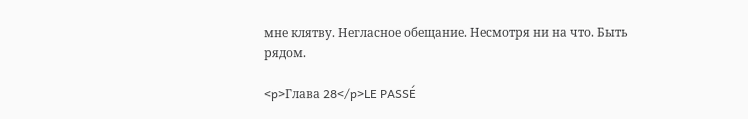мне клятву. Негласное обещание. Несмотря ни на что. Быть рядом.

<p>Глава 28</p>LE PASSÉ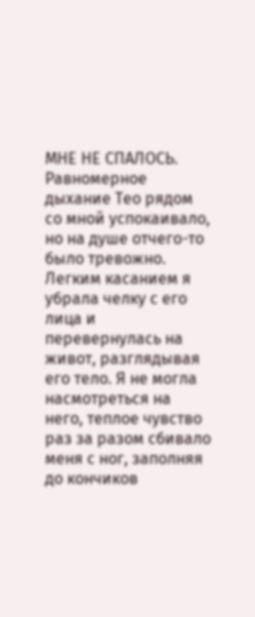МНЕ НЕ СПАЛОСЬ. Равномерное дыхание Тео рядом со мной успокаивало, но на душе отчего-то было тревожно. Легким касанием я убрала челку с его лица и перевернулась на живот, разглядывая его тело. Я не могла насмотреться на него, теплое чувство раз за разом сбивало меня с ног, заполняя до кончиков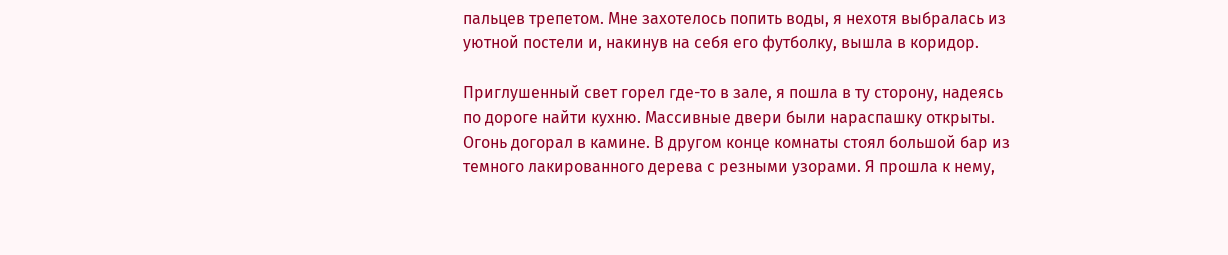пальцев трепетом. Мне захотелось попить воды, я нехотя выбралась из уютной постели и, накинув на себя его футболку, вышла в коридор.

Приглушенный свет горел где-то в зале, я пошла в ту сторону, надеясь по дороге найти кухню. Массивные двери были нараспашку открыты. Огонь догорал в камине. В другом конце комнаты стоял большой бар из темного лакированного дерева с резными узорами. Я прошла к нему,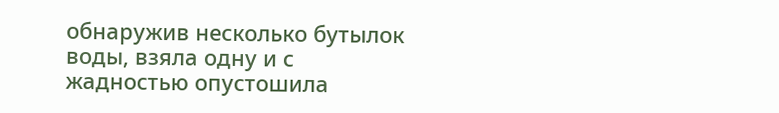обнаружив несколько бутылок воды, взяла одну и с жадностью опустошила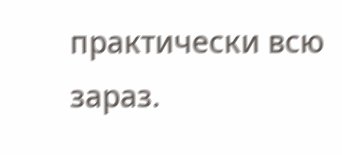практически всю зараз.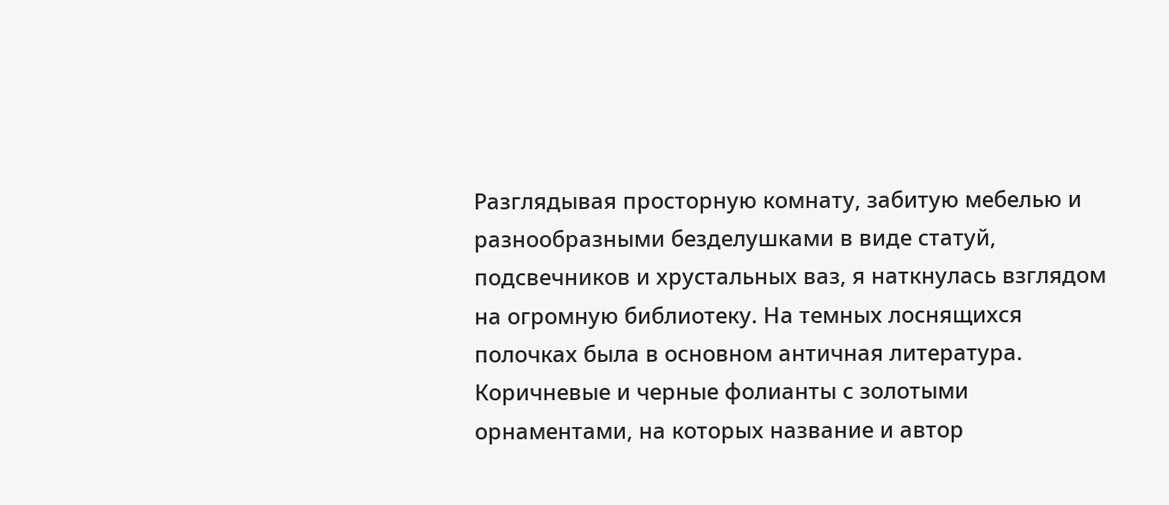Разглядывая просторную комнату, забитую мебелью и разнообразными безделушками в виде статуй, подсвечников и хрустальных ваз, я наткнулась взглядом на огромную библиотеку. На темных лоснящихся полочках была в основном античная литература. Коричневые и черные фолианты с золотыми орнаментами, на которых название и автор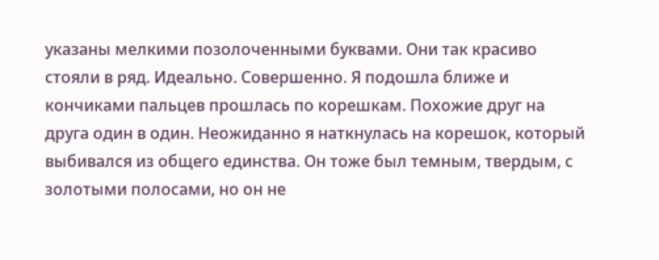указаны мелкими позолоченными буквами. Они так красиво стояли в ряд. Идеально. Совершенно. Я подошла ближе и кончиками пальцев прошлась по корешкам. Похожие друг на друга один в один. Неожиданно я наткнулась на корешок, который выбивался из общего единства. Он тоже был темным, твердым, с золотыми полосами, но он не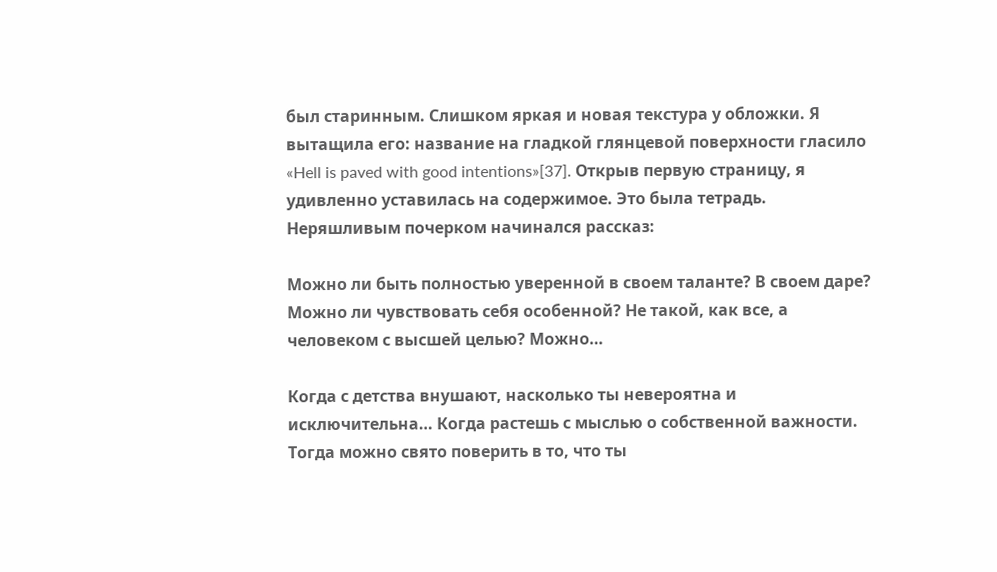был старинным. Слишком яркая и новая текстура у обложки. Я вытащила его: название на гладкой глянцевой поверхности гласило «Hell is paved with good intentions»[37]. Открыв первую страницу, я удивленно уставилась на содержимое. Это была тетрадь. Неряшливым почерком начинался рассказ:

Можно ли быть полностью уверенной в своем таланте? В своем даре? Можно ли чувствовать себя особенной? Не такой, как все, а человеком с высшей целью? Можно…

Когда с детства внушают, насколько ты невероятна и исключительна… Когда растешь с мыслью о собственной важности. Тогда можно свято поверить в то, что ты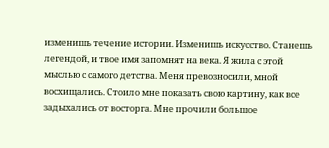изменишь течение истории. Изменишь искусство. Станешь легендой, и твое имя запомнят на века. Я жила с этой мыслью с самого детства. Меня превозносили, мной восхищались. Стоило мне показать свою картину, как все задыхались от восторга. Мне прочили большое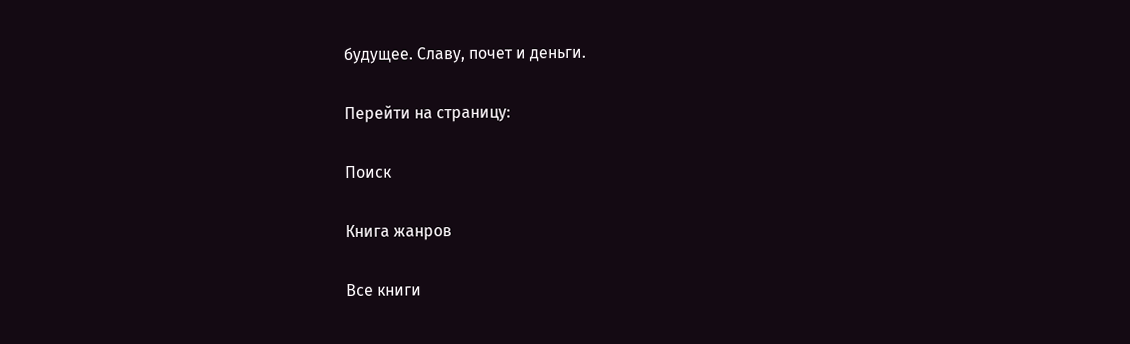будущее. Славу, почет и деньги.

Перейти на страницу:

Поиск

Книга жанров

Все книги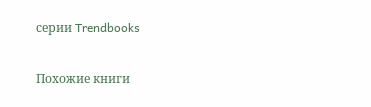серии Trendbooks

Похожие книги